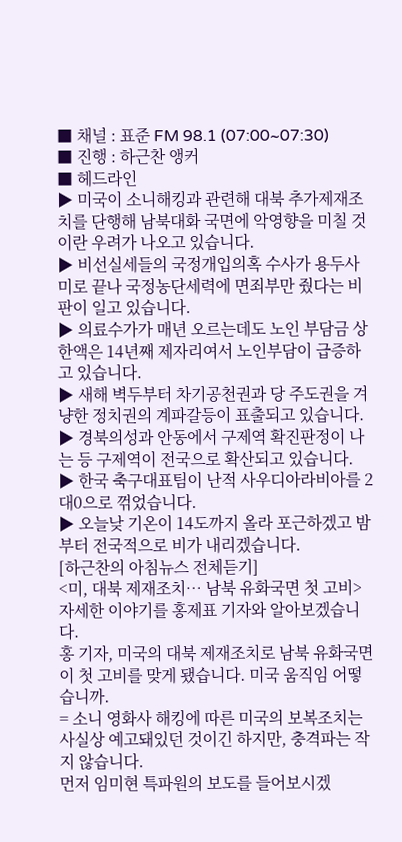■ 채널 : 표준 FM 98.1 (07:00~07:30)
■ 진행 : 하근찬 앵커
■ 헤드라인
▶ 미국이 소니해킹과 관련해 대북 추가제재조치를 단행해 남북대화 국면에 악영향을 미칠 것이란 우려가 나오고 있습니다.
▶ 비선실세들의 국정개입의혹 수사가 용두사미로 끝나 국정농단세력에 면죄부만 줬다는 비판이 일고 있습니다.
▶ 의료수가가 매년 오르는데도 노인 부담금 상한액은 14년째 제자리여서 노인부담이 급증하고 있습니다.
▶ 새해 벽두부터 차기공천권과 당 주도권을 겨냥한 정치권의 계파갈등이 표출되고 있습니다.
▶ 경북의성과 안동에서 구제역 확진판정이 나는 등 구제역이 전국으로 확산되고 있습니다.
▶ 한국 축구대표팀이 난적 사우디아라비아를 2대0으로 꺾었습니다.
▶ 오늘낮 기온이 14도까지 올라 포근하겠고 밤부터 전국적으로 비가 내리겠습니다.
[하근찬의 아침뉴스 전체듣기]
<미, 대북 제재조치… 남북 유화국면 첫 고비>
자세한 이야기를 홍제표 기자와 알아보겠습니다.
홍 기자, 미국의 대북 제재조치로 남북 유화국면이 첫 고비를 맞게 됐습니다. 미국 움직임 어떻습니까.
= 소니 영화사 해킹에 따른 미국의 보복조치는 사실상 예고돼있던 것이긴 하지만, 충격파는 작지 않습니다.
먼저 임미현 특파원의 보도를 들어보시겠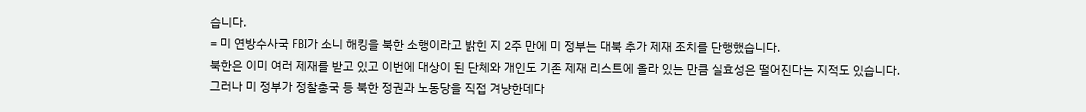습니다.
= 미 연방수사국 FBI가 소니 해킹을 북한 소행이라고 밝힌 지 2주 만에 미 정부는 대북 추가 제재 조치를 단행했습니다.
북한은 이미 여러 제재를 받고 있고 이번에 대상이 된 단체와 개인도 기존 제재 리스트에 올라 있는 만큼 실효성은 떨어진다는 지적도 있습니다.
그러나 미 정부가 정찰총국 등 북한 정권과 노동당을 직접 겨냥한데다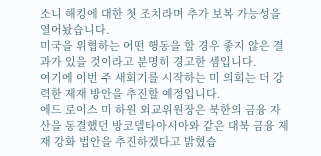소니 해킹에 대한 첫 조치라며 추가 보복 가능성을 열어놨습니다.
미국을 위협하는 어떤 행동을 할 경우 좋지 않은 결과가 있을 것이라고 분명히 경고한 셈입니다.
여기에 이번 주 새회기를 시작하는 미 의회는 더 강력한 제재 방안을 추진할 예정입니다.
에드 로이스 미 하원 외교위원장은 북한의 금융 자산을 동결했던 방코델타아시아와 같은 대북 금융 제재 강화 법안을 추진하겠다고 밝혔습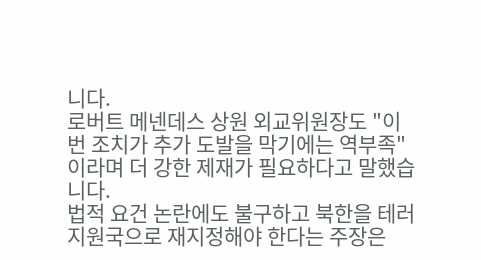니다.
로버트 메넨데스 상원 외교위원장도 "이번 조치가 추가 도발을 막기에는 역부족"이라며 더 강한 제재가 필요하다고 말했습니다.
법적 요건 논란에도 불구하고 북한을 테러지원국으로 재지정해야 한다는 주장은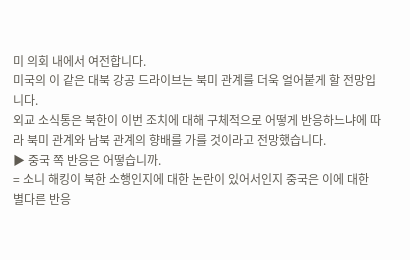미 의회 내에서 여전합니다.
미국의 이 같은 대북 강공 드라이브는 북미 관계를 더욱 얼어붙게 할 전망입니다.
외교 소식통은 북한이 이번 조치에 대해 구체적으로 어떻게 반응하느냐에 따라 북미 관계와 남북 관계의 향배를 가를 것이라고 전망했습니다.
▶ 중국 쪽 반응은 어떻습니까.
= 소니 해킹이 북한 소행인지에 대한 논란이 있어서인지 중국은 이에 대한 별다른 반응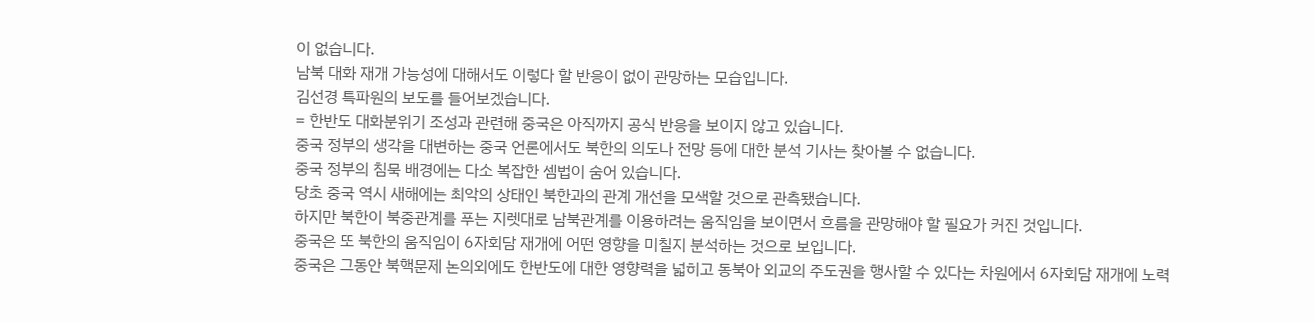이 없습니다.
남북 대화 재개 가능성에 대해서도 이렇다 할 반응이 없이 관망하는 모습입니다.
김선경 특파원의 보도를 들어보겠습니다.
= 한반도 대화분위기 조성과 관련해 중국은 아직까지 공식 반응을 보이지 않고 있습니다.
중국 정부의 생각을 대변하는 중국 언론에서도 북한의 의도나 전망 등에 대한 분석 기사는 찾아볼 수 없습니다.
중국 정부의 침묵 배경에는 다소 복잡한 셈법이 숨어 있습니다.
당초 중국 역시 새해에는 최악의 상태인 북한과의 관계 개선을 모색할 것으로 관측됐습니다.
하지만 북한이 북중관계를 푸는 지렛대로 남북관계를 이용하려는 움직임을 보이면서 흐름을 관망해야 할 필요가 커진 것입니다.
중국은 또 북한의 움직임이 6자회담 재개에 어떤 영향을 미칠지 분석하는 것으로 보입니다.
중국은 그동안 북핵문제 논의외에도 한반도에 대한 영향력을 넓히고 동북아 외교의 주도권을 행사할 수 있다는 차원에서 6자회담 재개에 노력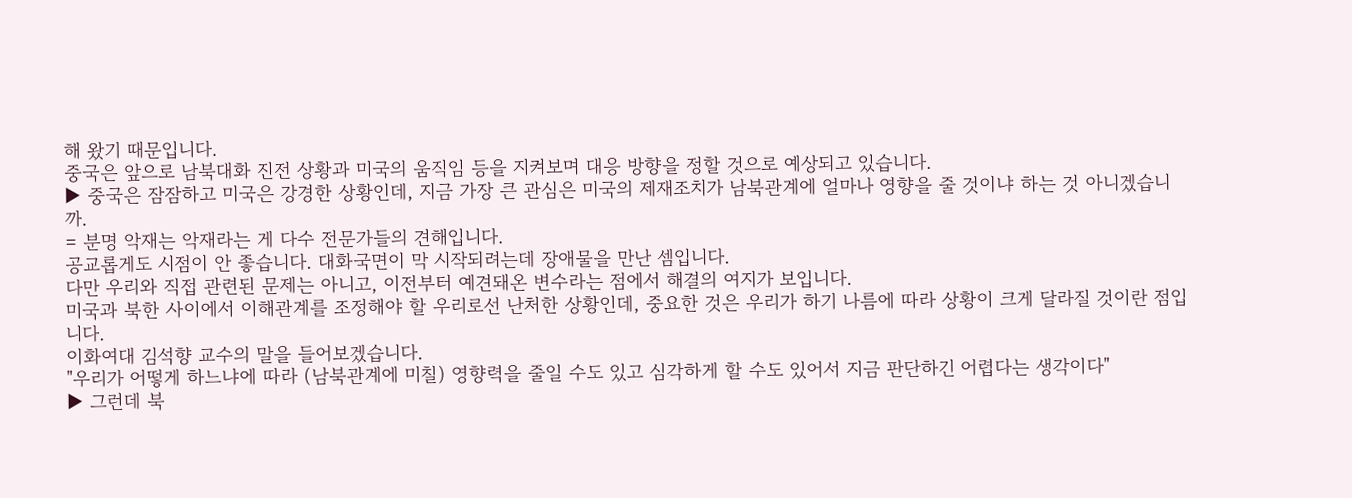해 왔기 때문입니다.
중국은 앞으로 남북대화 진전 상황과 미국의 움직임 등을 지켜보며 대응 방향을 정할 것으로 예상되고 있습니다.
▶ 중국은 잠잠하고 미국은 강경한 상황인데, 지금 가장 큰 관심은 미국의 제재조치가 남북관계에 얼마나 영향을 줄 것이냐 하는 것 아니겠습니까.
= 분명 악재는 악재라는 게 다수 전문가들의 견해입니다.
공교롭게도 시점이 안 좋습니다. 대화국면이 막 시작되려는데 장애물을 만난 셈입니다.
다만 우리와 직접 관련된 문제는 아니고, 이전부터 예견돼온 변수라는 점에서 해결의 여지가 보입니다.
미국과 북한 사이에서 이해관계를 조정해야 할 우리로선 난처한 상황인데, 중요한 것은 우리가 하기 나름에 따라 상황이 크게 달라질 것이란 점입니다.
이화여대 김석향 교수의 말을 들어보겠습니다.
"우리가 어떻게 하느냐에 따라 (남북관계에 미칠) 영향력을 줄일 수도 있고 심각하게 할 수도 있어서 지금 판단하긴 어렵다는 생각이다"
▶ 그런데 북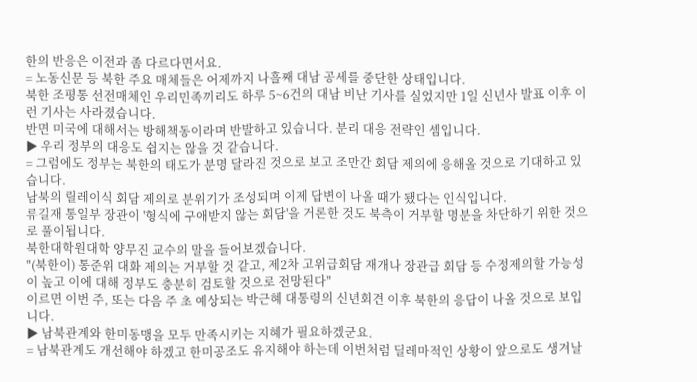한의 반응은 이전과 좀 다르다면서요.
= 노동신문 등 북한 주요 매체들은 어제까지 나흘째 대남 공세를 중단한 상태입니다.
북한 조평통 선전매체인 우리민족끼리도 하루 5~6건의 대남 비난 기사를 실었지만 1일 신년사 발표 이후 이런 기사는 사라졌습니다.
반면 미국에 대해서는 방해책동이라며 반발하고 있습니다. 분리 대응 전략인 셈입니다.
▶ 우리 정부의 대응도 쉽지는 않을 것 같습니다.
= 그럼에도 정부는 북한의 태도가 분명 달라진 것으로 보고 조만간 회담 제의에 응해올 것으로 기대하고 있습니다.
남북의 릴레이식 회담 제의로 분위기가 조성되며 이제 답변이 나올 때가 됐다는 인식입니다.
류길재 통일부 장관이 '형식에 구애받지 않는 회담'을 거론한 것도 북측이 거부할 명분을 차단하기 위한 것으로 풀이됩니다.
북한대학원대학 양무진 교수의 말을 들어보겠습니다.
"(북한이) 통준위 대화 제의는 거부할 것 같고, 제2차 고위급회담 재개나 장관급 회담 등 수정제의할 가능성이 높고 이에 대해 정부도 충분히 검토할 것으로 전망된다"
이르면 이번 주, 또는 다음 주 초 예상되는 박근혜 대통령의 신년회견 이후 북한의 응답이 나올 것으로 보입니다.
▶ 남북관계와 한미동맹을 모두 만족시키는 지혜가 필요하겠군요.
= 남북관계도 개선해야 하겠고 한미공조도 유지해야 하는데 이번처럼 딜레마적인 상황이 앞으로도 생겨날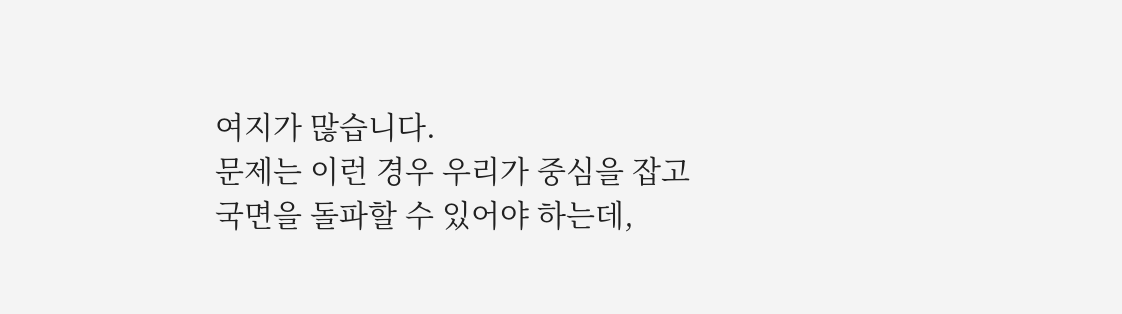여지가 많습니다.
문제는 이런 경우 우리가 중심을 잡고 국면을 돌파할 수 있어야 하는데,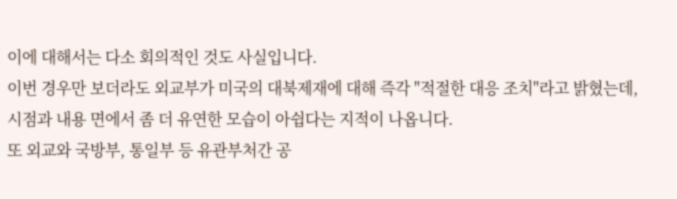이에 대해서는 다소 회의적인 것도 사실입니다.
이번 경우만 보더라도 외교부가 미국의 대북제재에 대해 즉각 "적절한 대응 조치"라고 밝혔는데, 시점과 내용 면에서 좀 더 유연한 모습이 아쉽다는 지적이 나옵니다.
또 외교와 국방부, 통일부 등 유관부처간 공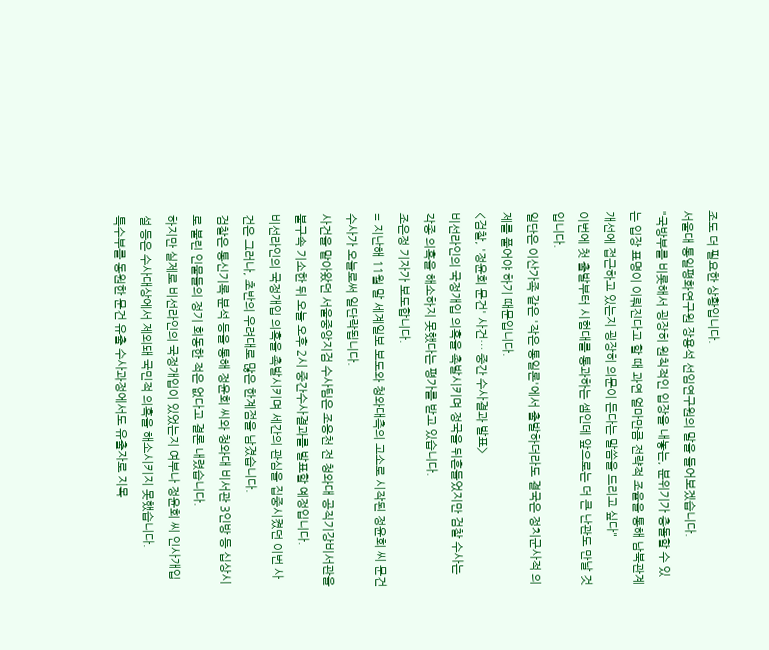조도 더 필요한 상황입니다.
서울대 통일평화연구원 장용석 선임연구원의 말을 들어보겠습니다.
"국방부를 비롯해서 굉장히 원칙적인 입장을 내놓는, 분위기가 충돌할 수 있는 입장 표명이 이뤄진다고 할 때 과연 얼마만큼 전략적 조율을 통해 남북관계 개선에 접근하고 있는지 굉장히 의문이 든다는 말씀을 드리고 싶다"
이번에 첫 출발부터 시험대를 통과하는 셈인데 앞으로는 더 큰 난관도 만날 것입니다.
일단은 이산가족 같은 '작은 통일론'에서 출발하더라도 결국은 정치군사적 의제를 풀어야 하기 때문입니다.
<검찰, '정윤회 문건' 사건… 중간 수사결과 발표>
비선라인의 국정개입 의혹을 촉발시키며 정국을 뒤흔들었지만 검찰 수사는 각종 의혹을 해소하지 못했다는 평가를 받고 있습니다.
조은정 기자가 보도합니다.
= 지난해 11월 말 세계일보 보도와 청와대측의 고소로 시작된 정윤회 씨 문건 수사가 오늘로써 일단락됩니다.
사건을 맡아왔던 서울중앙지검 수사팀은 조응천 전 청와대 공직기강비서관을 불구속 기소한 뒤 오늘 오후 2시 중간수사결과를 발표할 예정입니다.
비선라인의 국정개입 의혹을 촉발시키며 세간의 관심을 집중시켰던 이번 사건은 그러나, 초반의 우려대로 많은 한계점을 남겼습니다.
검찰은 통신기록 분석 등을 통해 정윤회 씨와 청와대 비서관 3인방 등 십상시로 불린 인물들의 정기 회동한 적은 없다고 결론 내렸습니다.
하지만 실제로 비선라인의 국정개입이 있었는지 여부나 정윤회 씨 인사개입설 등은 수사대상에서 제외돼 국민적 의혹을 해소시키지 못했습니다.
특수부를 동원한 문건 유출 수사과정에서도 유출자로 지목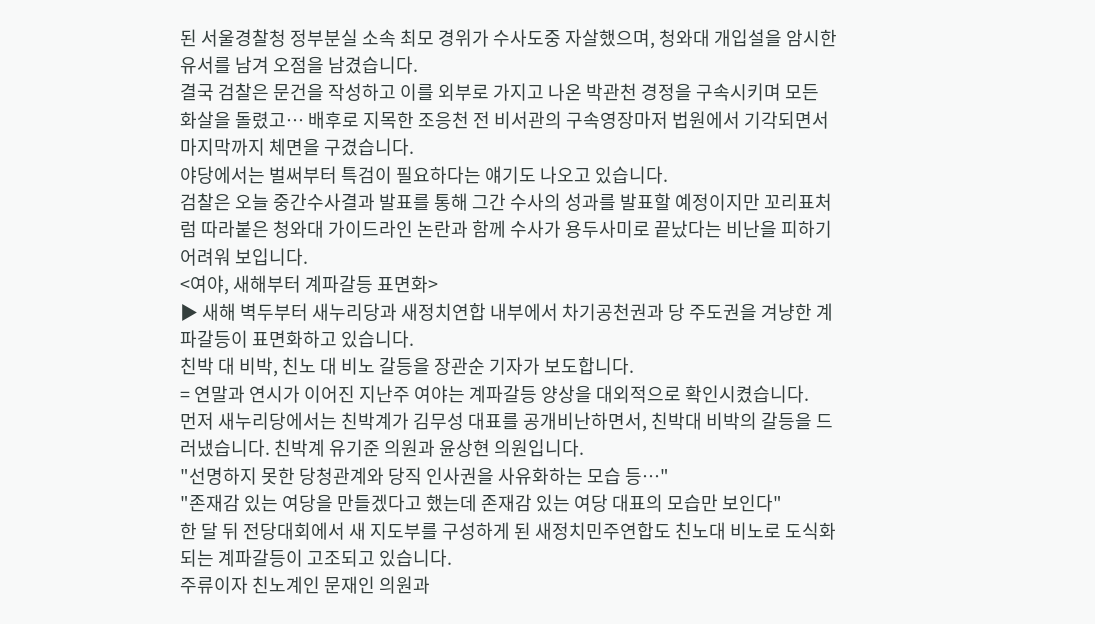된 서울경찰청 정부분실 소속 최모 경위가 수사도중 자살했으며, 청와대 개입설을 암시한 유서를 남겨 오점을 남겼습니다.
결국 검찰은 문건을 작성하고 이를 외부로 가지고 나온 박관천 경정을 구속시키며 모든 화살을 돌렸고… 배후로 지목한 조응천 전 비서관의 구속영장마저 법원에서 기각되면서 마지막까지 체면을 구겼습니다.
야당에서는 벌써부터 특검이 필요하다는 얘기도 나오고 있습니다.
검찰은 오늘 중간수사결과 발표를 통해 그간 수사의 성과를 발표할 예정이지만 꼬리표처럼 따라붙은 청와대 가이드라인 논란과 함께 수사가 용두사미로 끝났다는 비난을 피하기 어려워 보입니다.
<여야, 새해부터 계파갈등 표면화>
▶ 새해 벽두부터 새누리당과 새정치연합 내부에서 차기공천권과 당 주도권을 겨냥한 계파갈등이 표면화하고 있습니다.
친박 대 비박, 친노 대 비노 갈등을 장관순 기자가 보도합니다.
= 연말과 연시가 이어진 지난주 여야는 계파갈등 양상을 대외적으로 확인시켰습니다.
먼저 새누리당에서는 친박계가 김무성 대표를 공개비난하면서, 친박대 비박의 갈등을 드러냈습니다. 친박계 유기준 의원과 윤상현 의원입니다.
"선명하지 못한 당청관계와 당직 인사권을 사유화하는 모습 등…"
"존재감 있는 여당을 만들겠다고 했는데 존재감 있는 여당 대표의 모습만 보인다"
한 달 뒤 전당대회에서 새 지도부를 구성하게 된 새정치민주연합도 친노대 비노로 도식화되는 계파갈등이 고조되고 있습니다.
주류이자 친노계인 문재인 의원과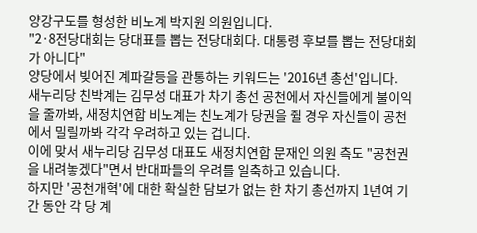양강구도를 형성한 비노계 박지원 의원입니다.
"2·8전당대회는 당대표를 뽑는 전당대회다. 대통령 후보를 뽑는 전당대회가 아니다"
양당에서 빚어진 계파갈등을 관통하는 키워드는 '2016년 총선'입니다.
새누리당 친박계는 김무성 대표가 차기 총선 공천에서 자신들에게 불이익을 줄까봐, 새정치연합 비노계는 친노계가 당권을 쥘 경우 자신들이 공천에서 밀릴까봐 각각 우려하고 있는 겁니다.
이에 맞서 새누리당 김무성 대표도 새정치연합 문재인 의원 측도 "공천권을 내려놓겠다"면서 반대파들의 우려를 일축하고 있습니다.
하지만 '공천개혁'에 대한 확실한 담보가 없는 한 차기 총선까지 1년여 기간 동안 각 당 계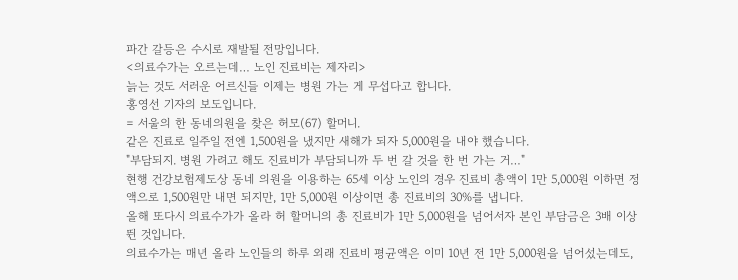파간 갈등은 수시로 재발될 전망입니다.
<의료수가는 오르는데… 노인 진료비는 제자리>
늙는 것도 서러운 어르신들 이제는 병원 가는 게 무섭다고 합니다.
홍영선 기자의 보도입니다.
= 서울의 한 동네의원을 찾은 허모(67) 할머니.
같은 진료로 일주일 전엔 1,500원을 냈지만 새해가 되자 5,000원을 내야 했습니다.
"부담되지. 병원 가려고 해도 진료비가 부담되니까 두 번 갈 것을 한 번 가는 거…"
현행 건강보험제도상 동네 의원을 이용하는 65세 이상 노인의 경우 진료비 총액이 1만 5,000원 이하면 정액으로 1,500원만 내면 되지만, 1만 5,000원 이상이면 총 진료비의 30%를 냅니다.
올해 또다시 의료수가가 올라 허 할머니의 총 진료비가 1만 5,000원을 넘어서자 본인 부담금은 3배 이상 뛴 것입니다.
의료수가는 매년 올라 노인들의 하루 외래 진료비 평균액은 이미 10년 전 1만 5,000원을 넘어섰는데도,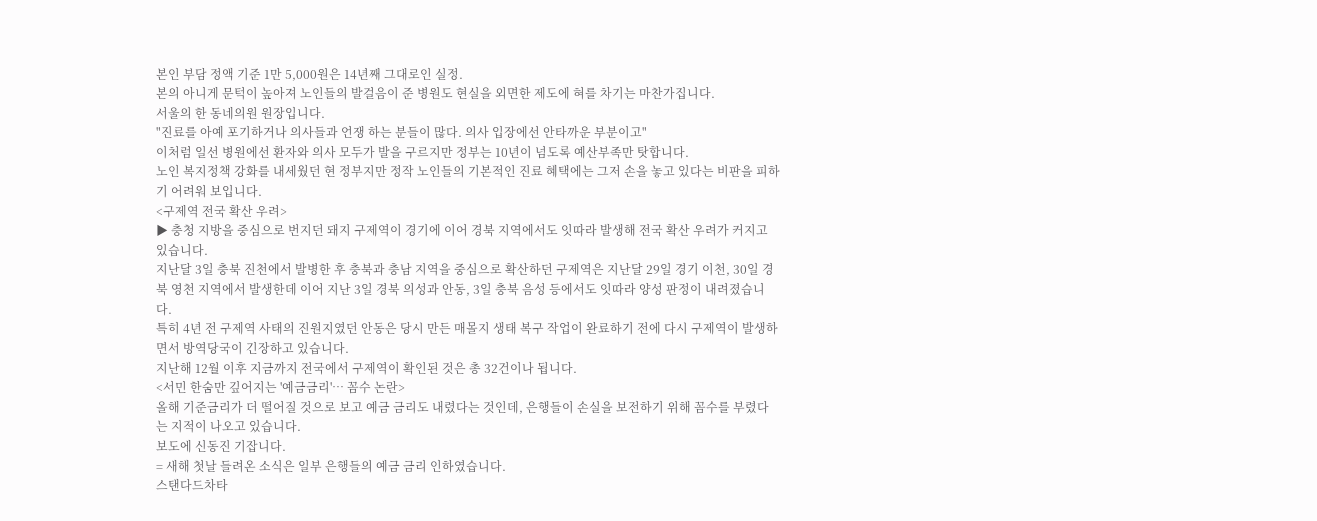본인 부담 정액 기준 1만 5,000원은 14년째 그대로인 실정.
본의 아니게 문턱이 높아져 노인들의 발걸음이 준 병원도 현실을 외면한 제도에 혀를 차기는 마찬가집니다.
서울의 한 동네의원 원장입니다.
"진료를 아예 포기하거나 의사들과 언쟁 하는 분들이 많다. 의사 입장에선 안타까운 부분이고"
이처럼 일선 병원에선 환자와 의사 모두가 발을 구르지만 정부는 10년이 넘도록 예산부족만 탓합니다.
노인 복지정책 강화를 내세웠던 현 정부지만 정작 노인들의 기본적인 진료 혜택에는 그저 손을 놓고 있다는 비판을 피하기 어려워 보입니다.
<구제역 전국 확산 우려>
▶ 충청 지방을 중심으로 번지던 돼지 구제역이 경기에 이어 경북 지역에서도 잇따라 발생해 전국 확산 우려가 커지고 있습니다.
지난달 3일 충북 진천에서 발병한 후 충북과 충남 지역을 중심으로 확산하던 구제역은 지난달 29일 경기 이천, 30일 경북 영천 지역에서 발생한데 이어 지난 3일 경북 의성과 안동, 3일 충북 음성 등에서도 잇따라 양성 판정이 내려졌습니다.
특히 4년 전 구제역 사태의 진원지였던 안동은 당시 만든 매몰지 생태 복구 작업이 완료하기 전에 다시 구제역이 발생하면서 방역당국이 긴장하고 있습니다.
지난해 12월 이후 지금까지 전국에서 구제역이 확인된 것은 총 32건이나 됩니다.
<서민 한숨만 깊어지는 '예금금리'… 꼼수 논란>
올해 기준금리가 더 떨어질 것으로 보고 예금 금리도 내렸다는 것인데, 은행들이 손실을 보전하기 위해 꼼수를 부렸다는 지적이 나오고 있습니다.
보도에 신동진 기잡니다.
= 새해 첫날 들려온 소식은 일부 은행들의 예금 금리 인하였습니다.
스탠다드차타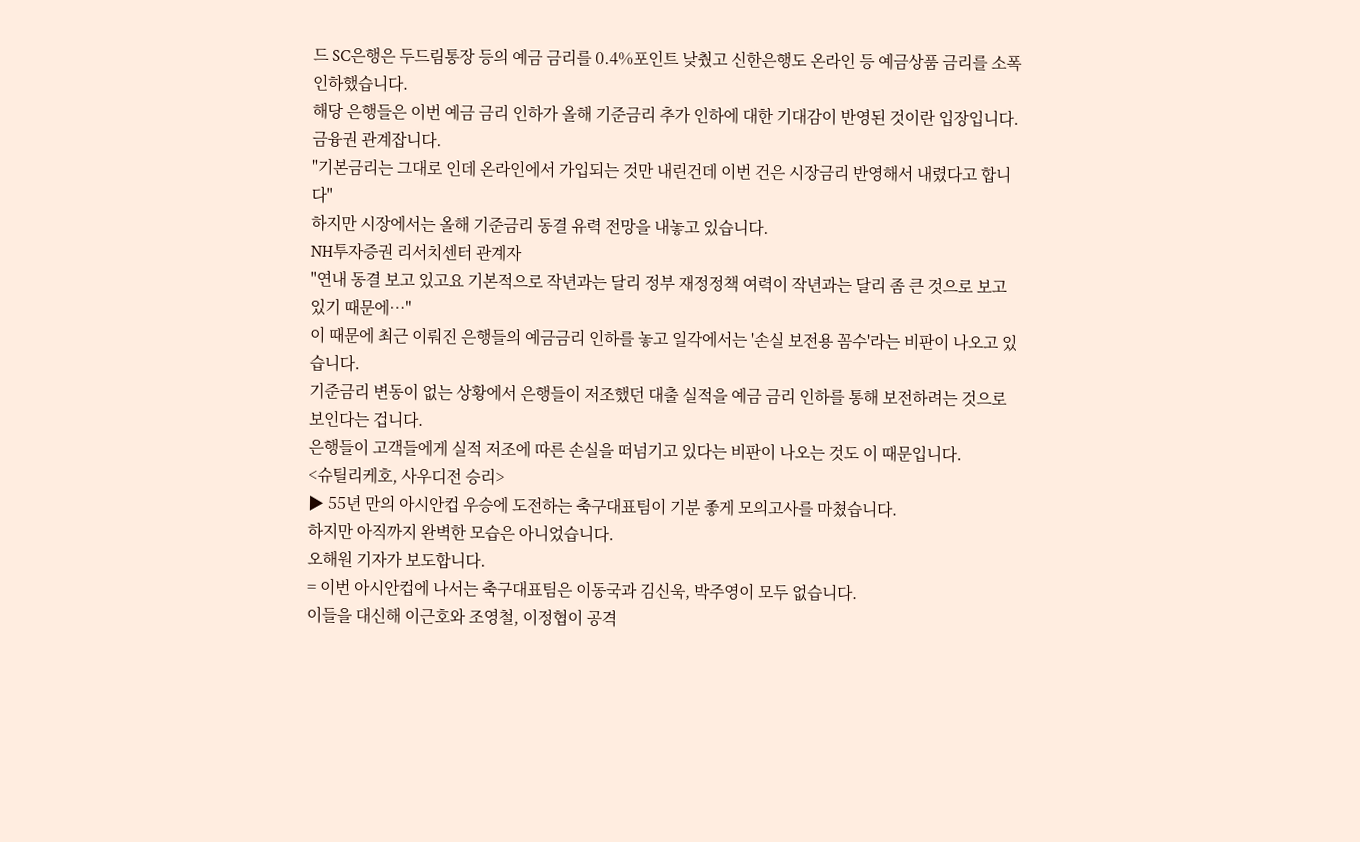드 SC은행은 두드림통장 등의 예금 금리를 0.4%포인트 낮췄고 신한은행도 온라인 등 예금상품 금리를 소폭 인하했습니다.
해당 은행들은 이번 예금 금리 인하가 올해 기준금리 추가 인하에 대한 기대감이 반영된 것이란 입장입니다.
금융권 관계잡니다.
"기본금리는 그대로 인데 온라인에서 가입되는 것만 내린건데 이번 건은 시장금리 반영해서 내렸다고 합니다"
하지만 시장에서는 올해 기준금리 동결 유력 전망을 내놓고 있습니다.
NH투자증권 리서치센터 관계자
"연내 동결 보고 있고요 기본적으로 작년과는 달리 정부 재정정책 여력이 작년과는 달리 좀 큰 것으로 보고 있기 때문에…"
이 때문에 최근 이뤄진 은행들의 예금금리 인하를 놓고 일각에서는 '손실 보전용 꼼수'라는 비판이 나오고 있습니다.
기준금리 변동이 없는 상황에서 은행들이 저조했던 대출 실적을 예금 금리 인하를 통해 보전하려는 것으로 보인다는 겁니다.
은행들이 고객들에게 실적 저조에 따른 손실을 떠넘기고 있다는 비판이 나오는 것도 이 때문입니다.
<슈틸리케호, 사우디전 승리>
▶ 55년 만의 아시안컵 우승에 도전하는 축구대표팀이 기분 좋게 모의고사를 마쳤습니다.
하지만 아직까지 완벽한 모습은 아니었습니다.
오해원 기자가 보도합니다.
= 이번 아시안컵에 나서는 축구대표팀은 이동국과 김신욱, 박주영이 모두 없습니다.
이들을 대신해 이근호와 조영철, 이정협이 공격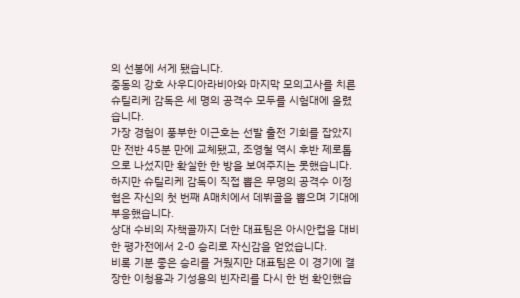의 선봉에 서게 됐습니다.
중동의 강호 사우디아라비아와 마지막 모의고사를 치른 슈틸리케 감독은 세 명의 공격수 모두를 시험대에 올렸습니다.
가장 경험이 풍부한 이근호는 선발 출전 기회를 잡았지만 전반 45분 만에 교체됐고, 조영철 역시 후반 제로톱으로 나섰지만 확실한 한 방을 보여주지는 못했습니다.
하지만 슈틸리케 감독이 직접 뽑은 무명의 공격수 이정협은 자신의 첫 번째 A매치에서 데뷔골을 뽑으며 기대에 부응했습니다.
상대 수비의 자책골까지 더한 대표팀은 아시안컵을 대비한 평가전에서 2-0 승리로 자신감을 얻었습니다.
비록 기분 좋은 승리를 거뒀지만 대표팀은 이 경기에 결장한 이청용과 기성용의 빈자리를 다시 한 번 확인했습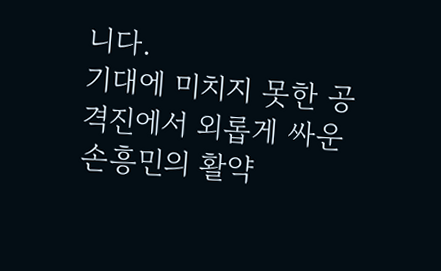니다.
기대에 미치지 못한 공격진에서 외롭게 싸운 손흥민의 활약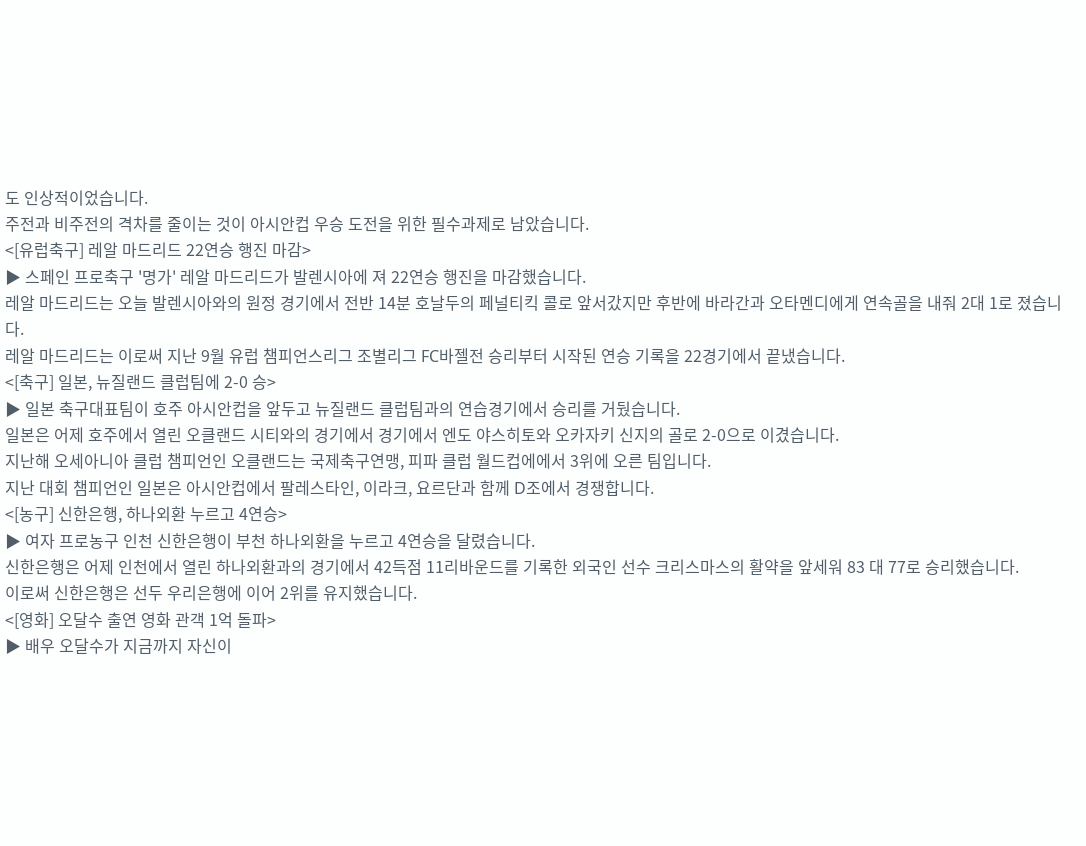도 인상적이었습니다.
주전과 비주전의 격차를 줄이는 것이 아시안컵 우승 도전을 위한 필수과제로 남았습니다.
<[유럽축구] 레알 마드리드 22연승 행진 마감>
▶ 스페인 프로축구 '명가' 레알 마드리드가 발렌시아에 져 22연승 행진을 마감했습니다.
레알 마드리드는 오늘 발렌시아와의 원정 경기에서 전반 14분 호날두의 페널티킥 콜로 앞서갔지만 후반에 바라간과 오타멘디에게 연속골을 내줘 2대 1로 졌습니다.
레알 마드리드는 이로써 지난 9월 유럽 챔피언스리그 조별리그 FC바젤전 승리부터 시작된 연승 기록을 22경기에서 끝냈습니다.
<[축구] 일본, 뉴질랜드 클럽팀에 2-0 승>
▶ 일본 축구대표팀이 호주 아시안컵을 앞두고 뉴질랜드 클럽팀과의 연습경기에서 승리를 거뒀습니다.
일본은 어제 호주에서 열린 오클랜드 시티와의 경기에서 경기에서 엔도 야스히토와 오카자키 신지의 골로 2-0으로 이겼습니다.
지난해 오세아니아 클럽 챔피언인 오클랜드는 국제축구연맹, 피파 클럽 월드컵에에서 3위에 오른 팀입니다.
지난 대회 챔피언인 일본은 아시안컵에서 팔레스타인, 이라크, 요르단과 함께 D조에서 경쟁합니다.
<[농구] 신한은행, 하나외환 누르고 4연승>
▶ 여자 프로농구 인천 신한은행이 부천 하나외환을 누르고 4연승을 달렸습니다.
신한은행은 어제 인천에서 열린 하나외환과의 경기에서 42득점 11리바운드를 기록한 외국인 선수 크리스마스의 활약을 앞세워 83 대 77로 승리했습니다.
이로써 신한은행은 선두 우리은행에 이어 2위를 유지했습니다.
<[영화] 오달수 출연 영화 관객 1억 돌파>
▶ 배우 오달수가 지금까지 자신이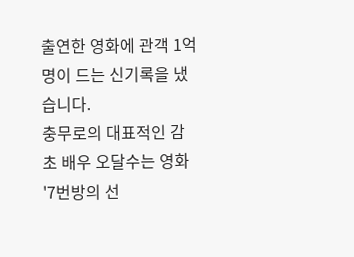출연한 영화에 관객 1억 명이 드는 신기록을 냈습니다.
충무로의 대표적인 감초 배우 오달수는 영화 '7번방의 선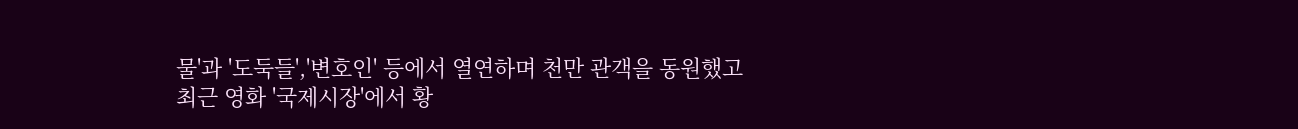물'과 '도둑들','변호인' 등에서 열연하며 천만 관객을 동원했고
최근 영화 '국제시장'에서 황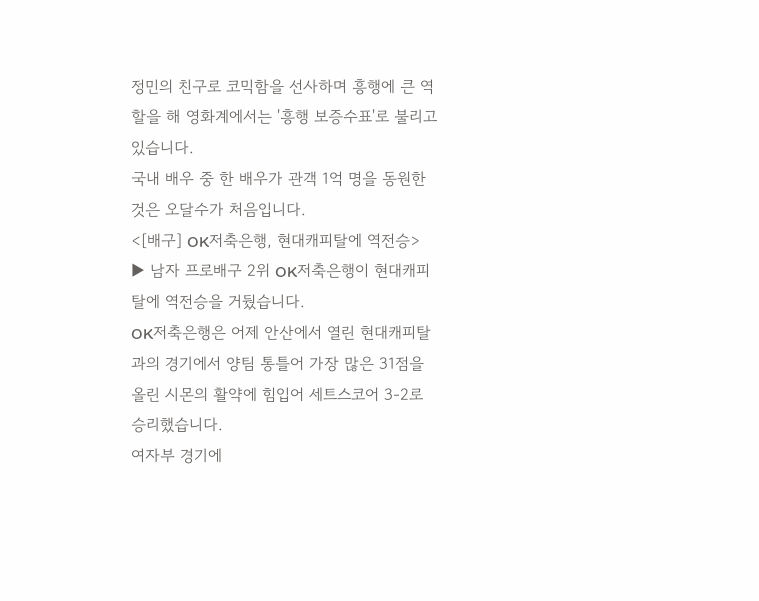정민의 친구로 코믹함을 선사하며 흥행에 큰 역할을 해 영화계에서는 '흥행 보증수표'로 불리고 있습니다.
국내 배우 중 한 배우가 관객 1억 명을 동원한 것은 오달수가 처음입니다.
<[배구] OK저축은행, 현대캐피탈에 역전승>
▶ 남자 프로배구 2위 OK저축은행이 현대캐피탈에 역전승을 거뒀습니다.
OK저축은행은 어제 안산에서 열린 현대캐피탈과의 경기에서 양팀 통틀어 가장 많은 31점을 올린 시몬의 활약에 힘입어 세트스코어 3-2로 승리했습니다.
여자부 경기에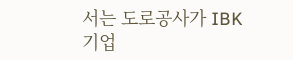서는 도로공사가 IBK기업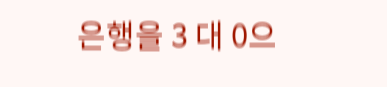은행을 3 대 0으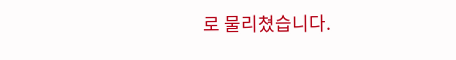로 물리쳤습니다.